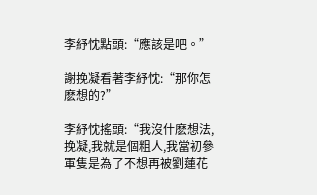李紓忱點頭:“應該是吧。”

謝挽凝看著李紓忱:“那你怎麽想的?”

李紓忱搖頭:“我沒什麽想法,挽凝,我就是個粗人,我當初參軍隻是為了不想再被劉蓮花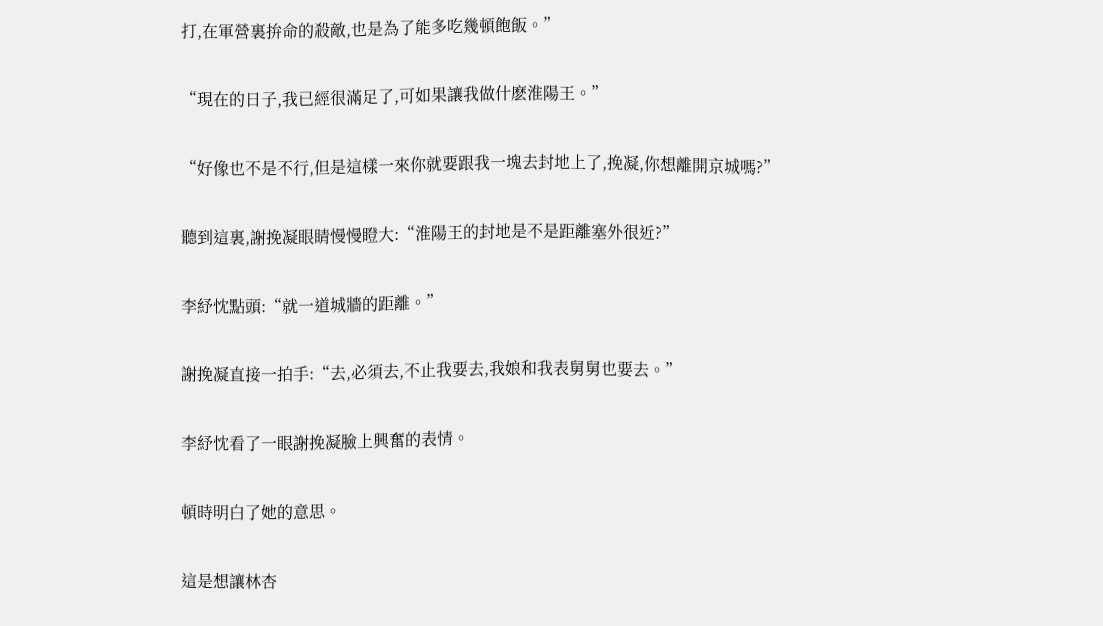打,在軍營裏拚命的殺敵,也是為了能多吃幾頓飽飯。”

“現在的日子,我已經很滿足了,可如果讓我做什麽淮陽王。”

“好像也不是不行,但是這樣一來你就要跟我一塊去封地上了,挽凝,你想離開京城嗎?”

聽到這裏,謝挽凝眼睛慢慢瞪大:“淮陽王的封地是不是距離塞外很近?”

李紓忱點頭:“就一道城牆的距離。”

謝挽凝直接一拍手:“去,必須去,不止我要去,我娘和我表舅舅也要去。”

李紓忱看了一眼謝挽凝臉上興奮的表情。

頓時明白了她的意思。

這是想讓林杏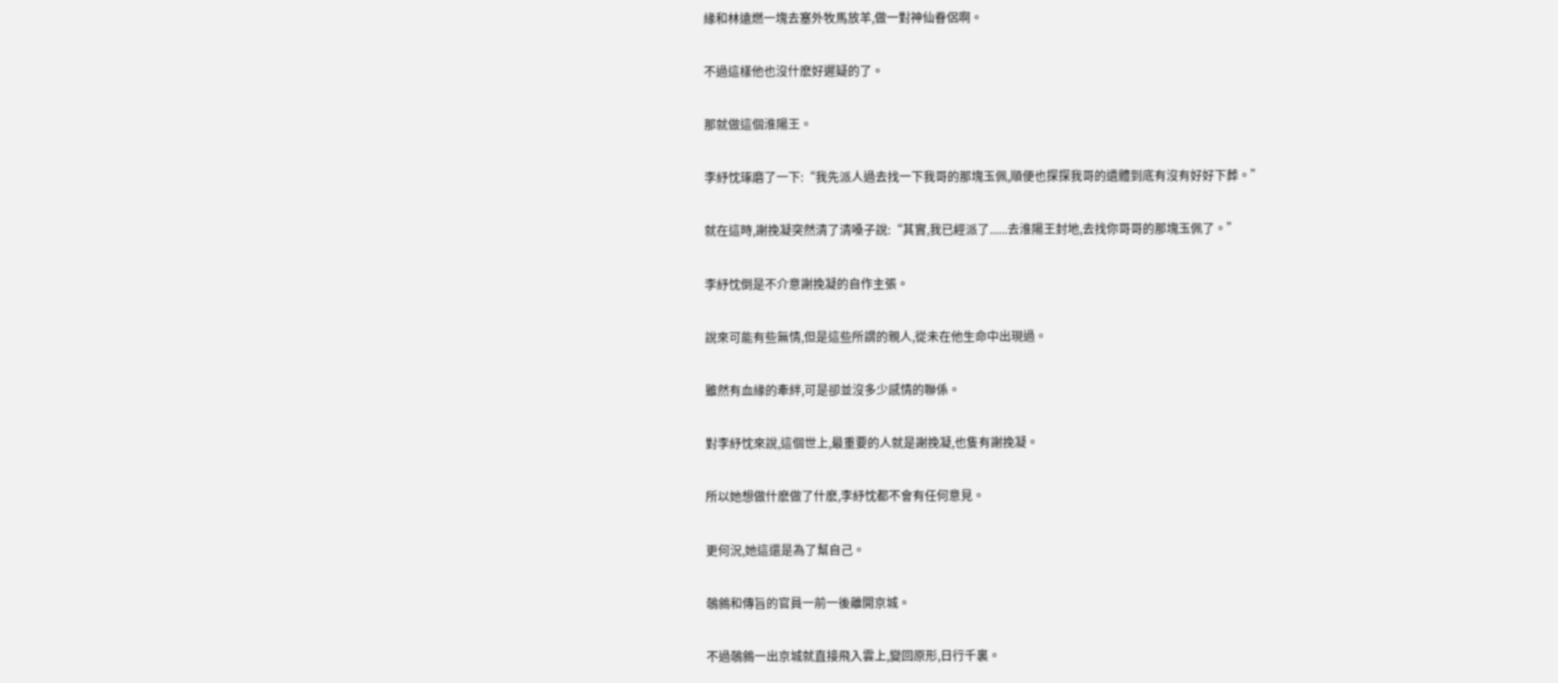緣和林遠燃一塊去塞外牧馬放羊,做一對神仙眷侶啊。

不過這樣他也沒什麽好遲疑的了。

那就做這個淮陽王。

李紓忱琢磨了一下:“我先派人過去找一下我哥的那塊玉佩,順便也探探我哥的遺體到底有沒有好好下葬。”

就在這時,謝挽凝突然清了清嗓子說:“其實,我已經派了......去淮陽王封地,去找你哥哥的那塊玉佩了。”

李紓忱倒是不介意謝挽凝的自作主張。

說來可能有些無情,但是這些所謂的親人,從未在他生命中出現過。

雖然有血緣的牽絆,可是卻並沒多少感情的聯係。

對李紓忱來說,這個世上,最重要的人就是謝挽凝,也隻有謝挽凝。

所以她想做什麽做了什麽,李紓忱都不會有任何意見。

更何況,她這還是為了幫自己。

鵸䳜和傳旨的官員一前一後離開京城。

不過鵸䳜一出京城就直接飛入雲上,變回原形,日行千裏。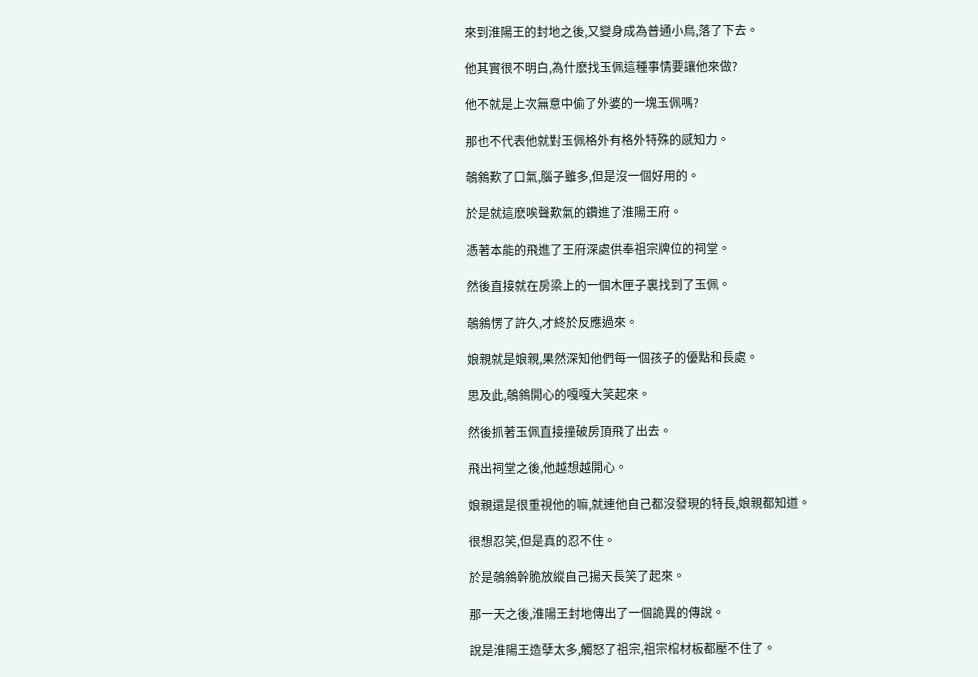來到淮陽王的封地之後,又變身成為普通小鳥,落了下去。

他其實很不明白,為什麽找玉佩這種事情要讓他來做?

他不就是上次無意中偷了外婆的一塊玉佩嗎?

那也不代表他就對玉佩格外有格外特殊的感知力。

鵸䳜歎了口氣,腦子雖多,但是沒一個好用的。

於是就這麽唉聲歎氣的鑽進了淮陽王府。

憑著本能的飛進了王府深處供奉祖宗牌位的祠堂。

然後直接就在房梁上的一個木匣子裏找到了玉佩。

鵸䳜愣了許久,才終於反應過來。

娘親就是娘親,果然深知他們每一個孩子的優點和長處。

思及此,鵸䳜開心的嘎嘎大笑起來。

然後抓著玉佩直接撞破房頂飛了出去。

飛出祠堂之後,他越想越開心。

娘親還是很重視他的嘛,就連他自己都沒發現的特長,娘親都知道。

很想忍笑,但是真的忍不住。

於是鵸䳜幹脆放縱自己揚天長笑了起來。

那一天之後,淮陽王封地傳出了一個詭異的傳說。

說是淮陽王造孽太多,觸怒了祖宗,祖宗棺材板都壓不住了。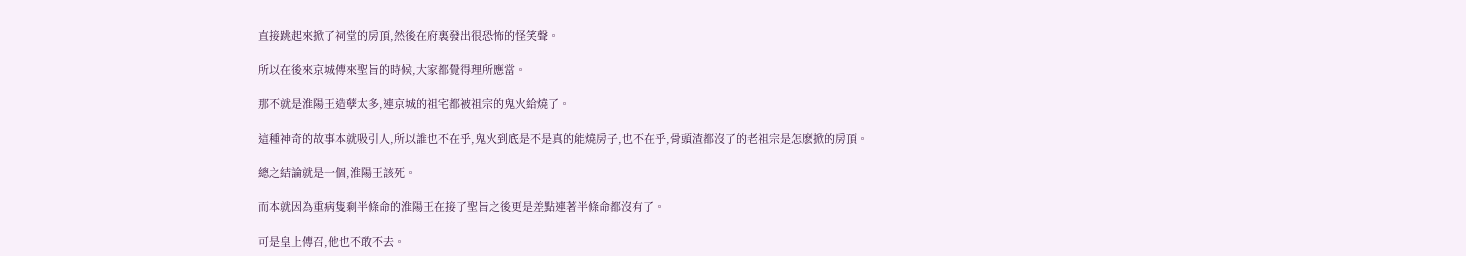直接跳起來掀了祠堂的房頂,然後在府裏發出很恐怖的怪笑聲。

所以在後來京城傳來聖旨的時候,大家都覺得理所應當。

那不就是淮陽王造孽太多,連京城的祖宅都被祖宗的鬼火給燒了。

這種神奇的故事本就吸引人,所以誰也不在乎,鬼火到底是不是真的能燒房子,也不在乎,骨頭渣都沒了的老祖宗是怎麽掀的房頂。

總之結論就是一個,淮陽王該死。

而本就因為重病隻剩半條命的淮陽王在接了聖旨之後更是差點連著半條命都沒有了。

可是皇上傳召,他也不敢不去。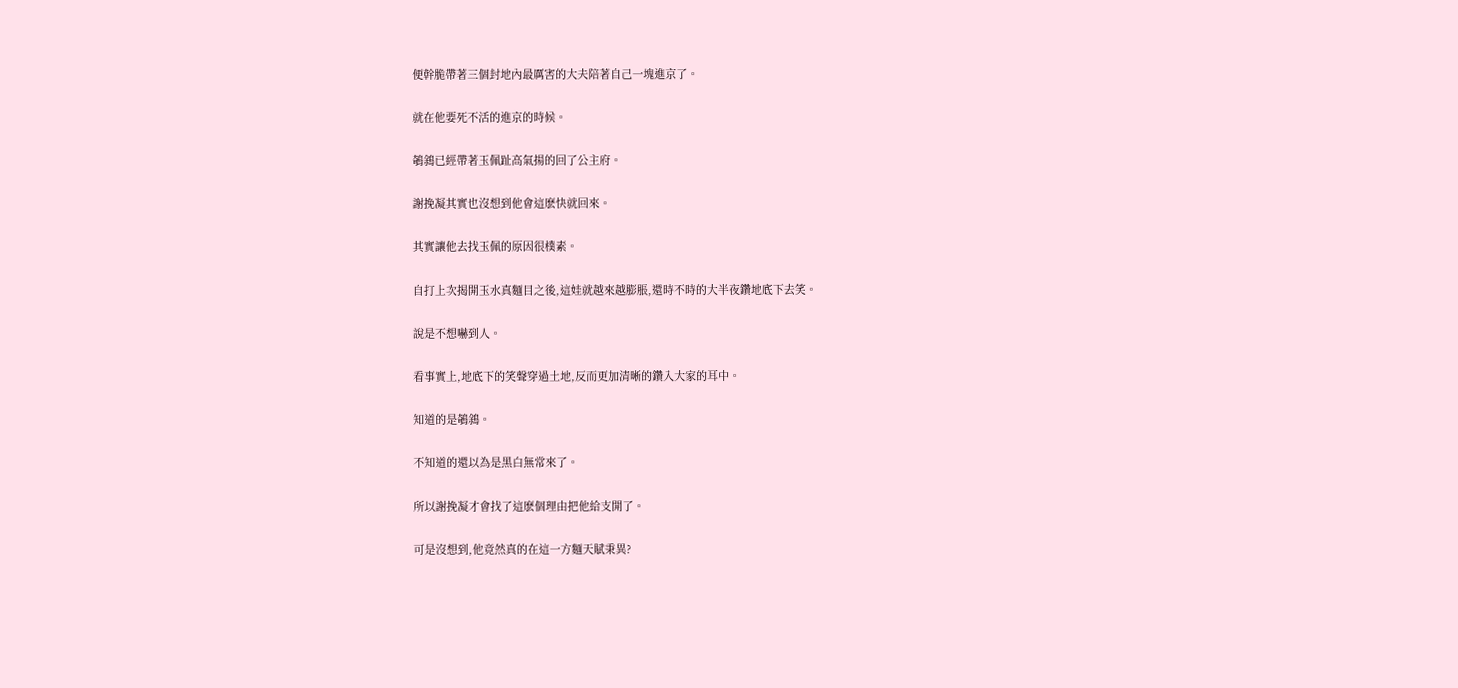便幹脆帶著三個封地內最厲害的大夫陪著自己一塊進京了。

就在他要死不活的進京的時候。

鵸䳜已經帶著玉佩趾高氣揚的回了公主府。

謝挽凝其實也沒想到他會這麽快就回來。

其實讓他去找玉佩的原因很樸素。

自打上次揭開玉水真麵目之後,這娃就越來越膨脹,還時不時的大半夜鑽地底下去笑。

說是不想嚇到人。

看事實上,地底下的笑聲穿過土地,反而更加清晰的鑽入大家的耳中。

知道的是鵸䳜。

不知道的還以為是黑白無常來了。

所以謝挽凝才會找了這麽個理由把他給支開了。

可是沒想到,他竟然真的在這一方麵天賦秉異?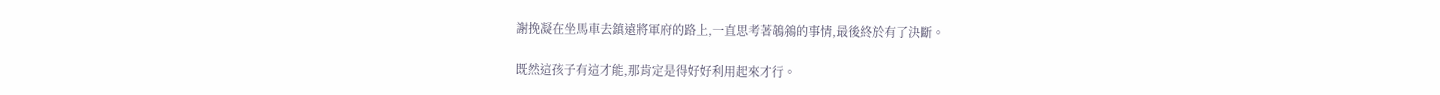謝挽凝在坐馬車去鎮遠將軍府的路上,一直思考著鵸䳜的事情,最後終於有了決斷。

既然這孩子有這才能,那肯定是得好好利用起來才行。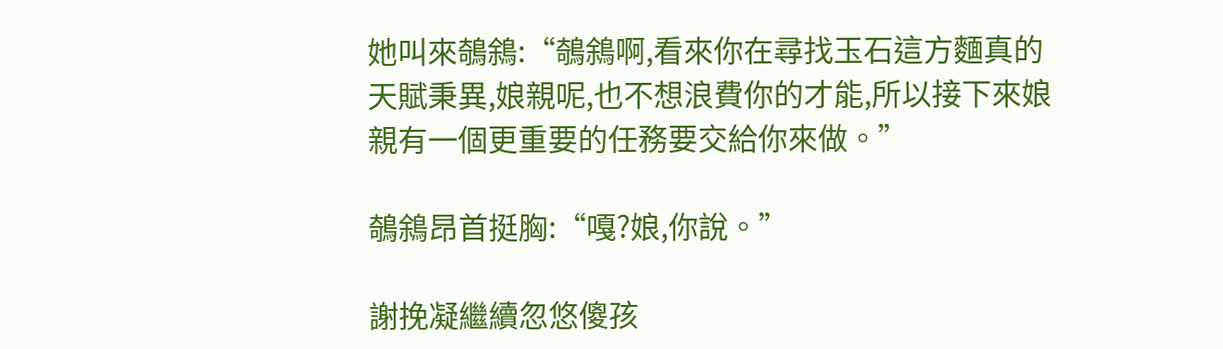她叫來鵸䳜:“鵸䳜啊,看來你在尋找玉石這方麵真的天賦秉異,娘親呢,也不想浪費你的才能,所以接下來娘親有一個更重要的任務要交給你來做。”

鵸䳜昂首挺胸:“嘎?娘,你說。”

謝挽凝繼續忽悠傻孩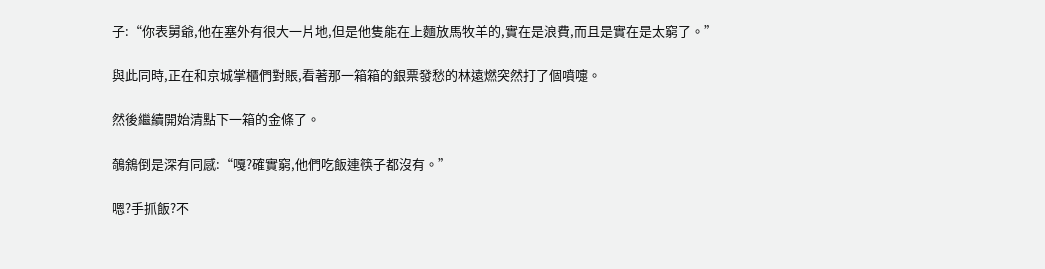子:“你表舅爺,他在塞外有很大一片地,但是他隻能在上麵放馬牧羊的,實在是浪費,而且是實在是太窮了。”

與此同時,正在和京城掌櫃們對賬,看著那一箱箱的銀票發愁的林遠燃突然打了個噴嚏。

然後繼續開始清點下一箱的金條了。

鵸䳜倒是深有同感:“嘎?確實窮,他們吃飯連筷子都沒有。”

嗯?手抓飯?不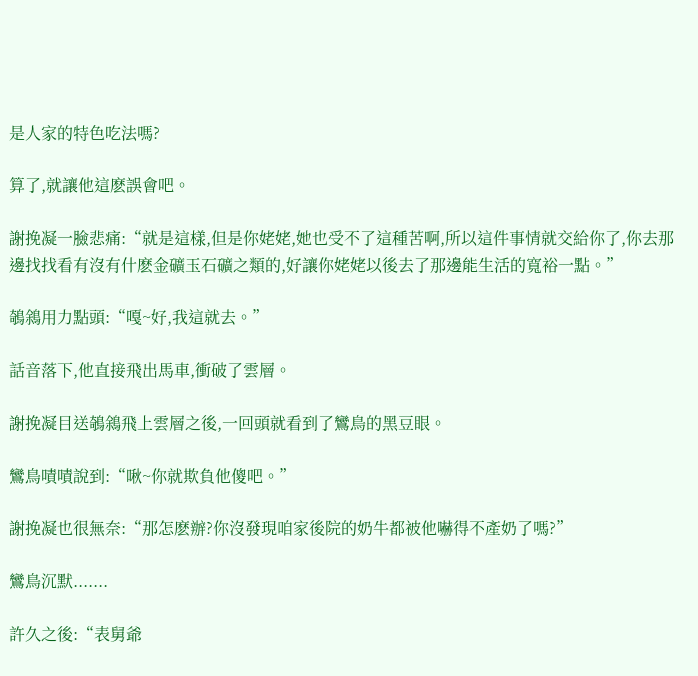是人家的特色吃法嗎?

算了,就讓他這麽誤會吧。

謝挽凝一臉悲痛:“就是這樣,但是你姥姥,她也受不了這種苦啊,所以這件事情就交給你了,你去那邊找找看有沒有什麽金礦玉石礦之類的,好讓你姥姥以後去了那邊能生活的寬裕一點。”

鵸䳜用力點頭:“嘎~好,我這就去。”

話音落下,他直接飛出馬車,衝破了雲層。

謝挽凝目送鵸䳜飛上雲層之後,一回頭就看到了鸞鳥的黑豆眼。

鸞鳥嘖嘖說到:“啾~你就欺負他傻吧。”

謝挽凝也很無奈:“那怎麽辦?你沒發現咱家後院的奶牛都被他嚇得不產奶了嗎?”

鸞鳥沉默.......

許久之後:“表舅爺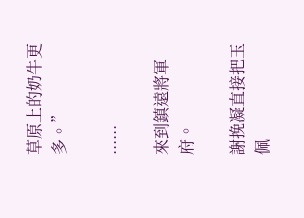草原上的奶牛更多。”

......

來到鎮遠將軍府。

謝挽凝直接把玉佩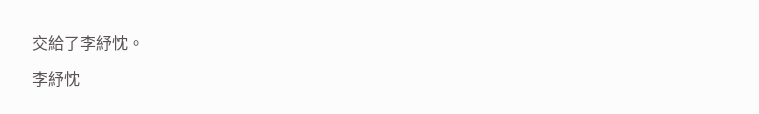交給了李紓忱。

李紓忱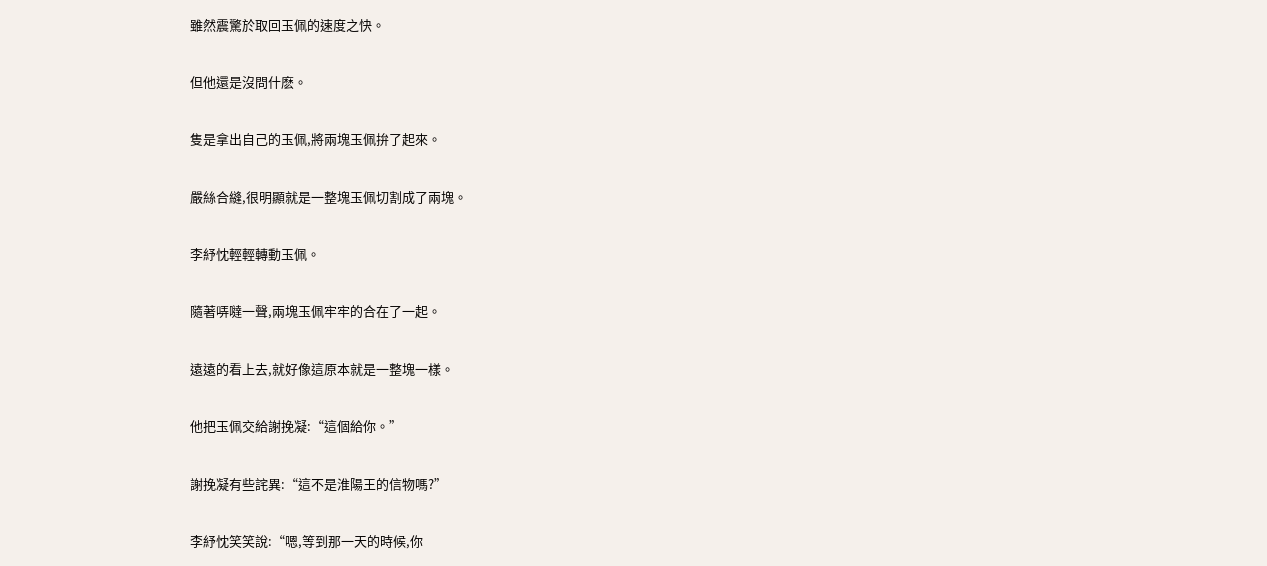雖然震驚於取回玉佩的速度之快。

但他還是沒問什麽。

隻是拿出自己的玉佩,將兩塊玉佩拚了起來。

嚴絲合縫,很明顯就是一整塊玉佩切割成了兩塊。

李紓忱輕輕轉動玉佩。

隨著哢噠一聲,兩塊玉佩牢牢的合在了一起。

遠遠的看上去,就好像這原本就是一整塊一樣。

他把玉佩交給謝挽凝:“這個給你。”

謝挽凝有些詫異:“這不是淮陽王的信物嗎?”

李紓忱笑笑說:“嗯,等到那一天的時候,你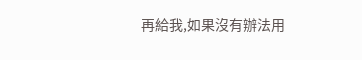再給我,如果沒有辦法用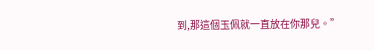到,那這個玉佩就一直放在你那兒。”